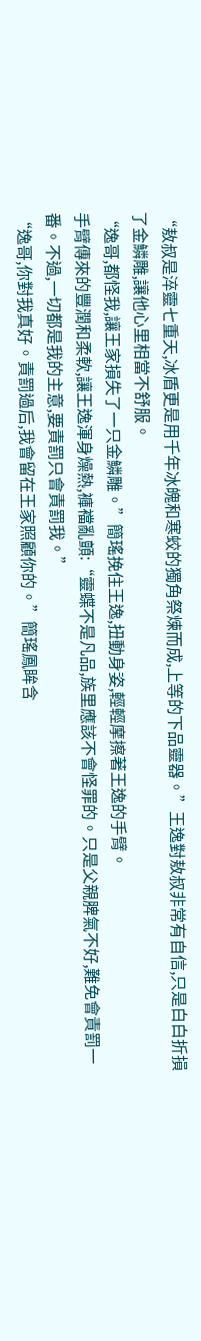“敖叔是淬靈七重天,冰盾更是用千年冰魄和寒蛟的獨角祭煉而成,上等的下品靈器。”王逸對敖叔非常有自信,只是白白折損了金鱗雕,讓他心里相當不舒服。
“逸哥,都怪我,讓王家損失了一只金鱗雕。”簡瑤挽住王逸,扭動身姿,輕輕摩擦著王逸的手臂。
手臂傳來的豐潤和柔軟,讓王逸渾身燥熱,褲襠亂顫:“靈蝶不是凡品,族里應該不會怪罪的。只是父親脾氣不好,難免會責罰一番。不過,一切都是我的主意,要責罰只會責罰我。”
“逸哥,你對我真好。責罰過后,我會留在王家照顧你的。”簡瑤鳳眸含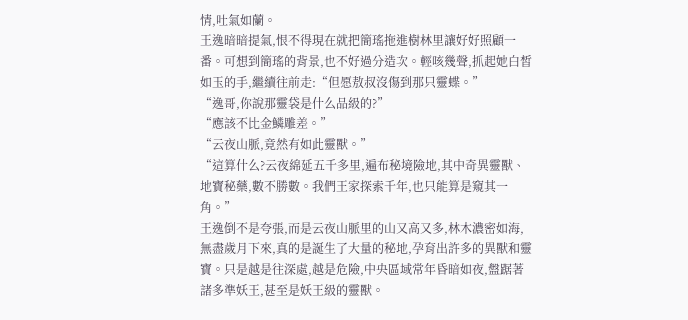情,吐氣如蘭。
王逸暗暗提氣,恨不得現在就把簡瑤拖進樹林里讓好好照顧一番。可想到簡瑤的背景,也不好過分造次。輕咳幾聲,抓起她白皙如玉的手,繼續往前走:“但愿敖叔沒傷到那只靈蝶。”
“逸哥,你說那靈袋是什么品級的?”
“應該不比金鱗雕差。”
“云夜山脈,竟然有如此靈獸。”
“這算什么?云夜綿延五千多里,遍布秘境險地,其中奇異靈獸、地寶秘藥,數不勝數。我們王家探索千年,也只能算是窺其一角。”
王逸倒不是夸張,而是云夜山脈里的山又高又多,林木濃密如海,無盡歲月下來,真的是誕生了大量的秘地,孕育出許多的異獸和靈寶。只是越是往深處,越是危險,中央區域常年昏暗如夜,盤踞著諸多準妖王,甚至是妖王級的靈獸。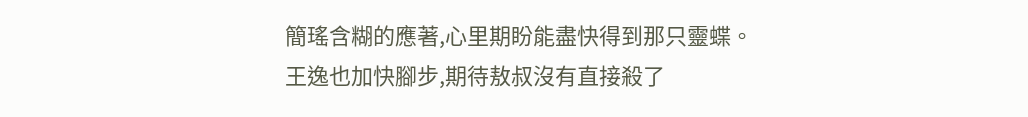簡瑤含糊的應著,心里期盼能盡快得到那只靈蝶。
王逸也加快腳步,期待敖叔沒有直接殺了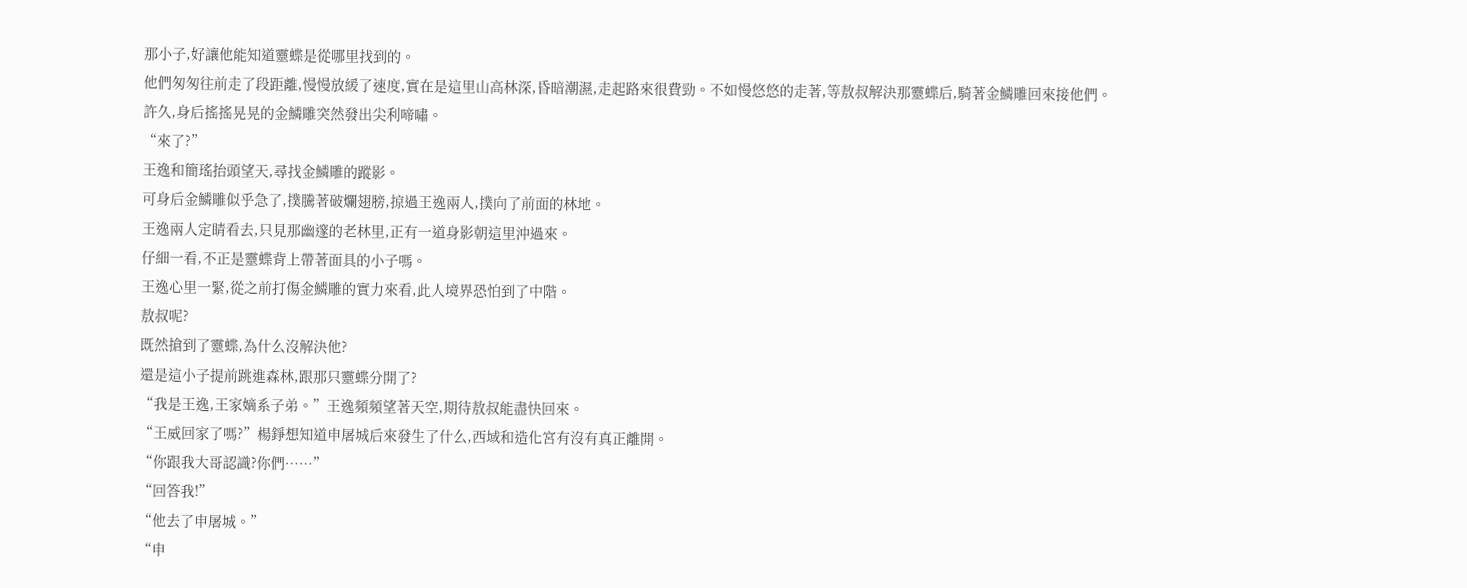那小子,好讓他能知道靈蝶是從哪里找到的。
他們匆匆往前走了段距離,慢慢放緩了速度,實在是這里山高林深,昏暗潮濕,走起路來很費勁。不如慢悠悠的走著,等敖叔解決那靈蝶后,騎著金鱗雕回來接他們。
許久,身后搖搖晃晃的金鱗雕突然發出尖利啼嘯。
“來了?”
王逸和簡瑤抬頭望天,尋找金鱗雕的蹤影。
可身后金鱗雕似乎急了,撲騰著破爛翅膀,掠過王逸兩人,撲向了前面的林地。
王逸兩人定睛看去,只見那幽邃的老林里,正有一道身影朝這里沖過來。
仔細一看,不正是靈蝶背上帶著面具的小子嗎。
王逸心里一緊,從之前打傷金鱗雕的實力來看,此人境界恐怕到了中階。
敖叔呢?
既然搶到了靈蝶,為什么沒解決他?
還是這小子提前跳進森林,跟那只靈蝶分開了?
“我是王逸,王家嫡系子弟。”王逸頻頻望著天空,期待敖叔能盡快回來。
“王威回家了嗎?”楊錚想知道申屠城后來發生了什么,西域和造化宮有沒有真正離開。
“你跟我大哥認識?你們……”
“回答我!”
“他去了申屠城。”
“申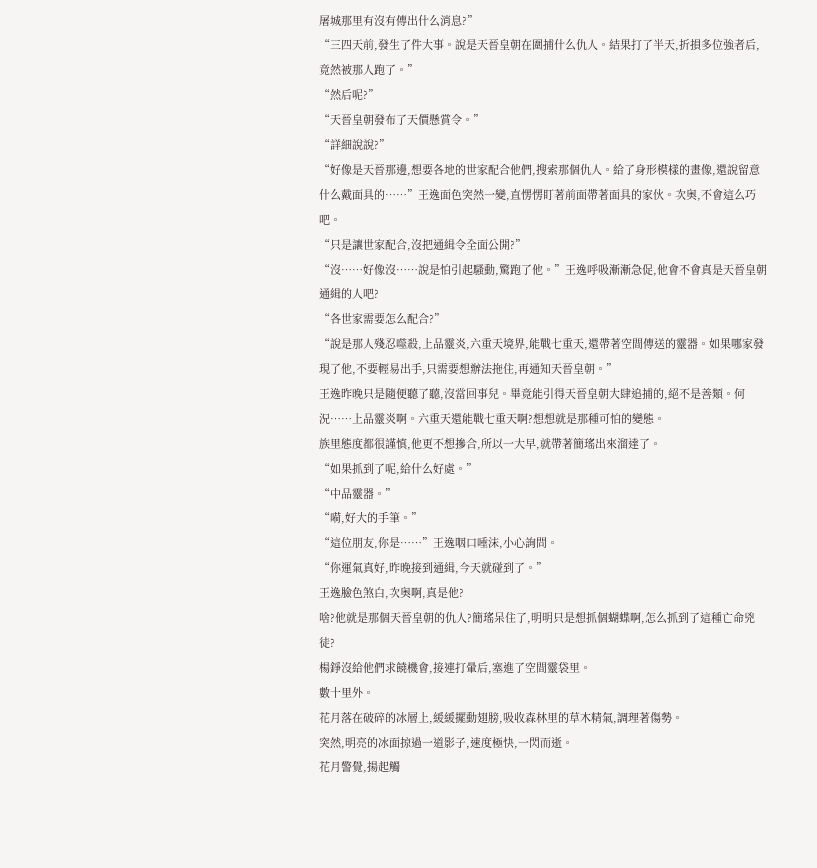屠城那里有沒有傳出什么消息?”
“三四天前,發生了件大事。說是天晉皇朝在圍捕什么仇人。結果打了半天,折損多位強者后,竟然被那人跑了。”
“然后呢?”
“天晉皇朝發布了天價懸賞令。”
“詳細說說?”
“好像是天晉那邊,想要各地的世家配合他們,搜索那個仇人。給了身形模樣的畫像,還說留意什么戴面具的……”王逸面色突然一變,直愣愣盯著前面帶著面具的家伙。次奧,不會這么巧吧。
“只是讓世家配合,沒把通緝令全面公開?”
“沒……好像沒……說是怕引起騷動,驚跑了他。”王逸呼吸漸漸急促,他會不會真是天晉皇朝通緝的人吧?
“各世家需要怎么配合?”
“說是那人殘忍噬殺,上品靈炎,六重天境界,能戰七重天,還帶著空間傳送的靈器。如果哪家發現了他,不要輕易出手,只需要想辦法拖住,再通知天晉皇朝。”
王逸昨晚只是隨便聽了聽,沒當回事兒。畢竟能引得天晉皇朝大肆追捕的,絕不是善類。何況……上品靈炎啊。六重天還能戰七重天啊?想想就是那種可怕的變態。
族里態度都很謹慎,他更不想摻合,所以一大早,就帶著簡瑤出來溜達了。
“如果抓到了呢,給什么好處。”
“中品靈器。”
“嗬,好大的手筆。”
“這位朋友,你是……”王逸咽口唾沫,小心詢問。
“你運氣真好,昨晚接到通緝,今天就碰到了。”
王逸臉色煞白,次奧啊,真是他?
啥?他就是那個天晉皇朝的仇人?簡瑤呆住了,明明只是想抓個蝴蝶啊,怎么抓到了這種亡命兇徒?
楊錚沒給他們求饒機會,接連打暈后,塞進了空間靈袋里。
數十里外。
花月落在破碎的冰層上,緩緩擺動翅膀,吸收森林里的草木精氣,調理著傷勢。
突然,明亮的冰面掠過一道影子,速度極快,一閃而逝。
花月警覺,揚起觸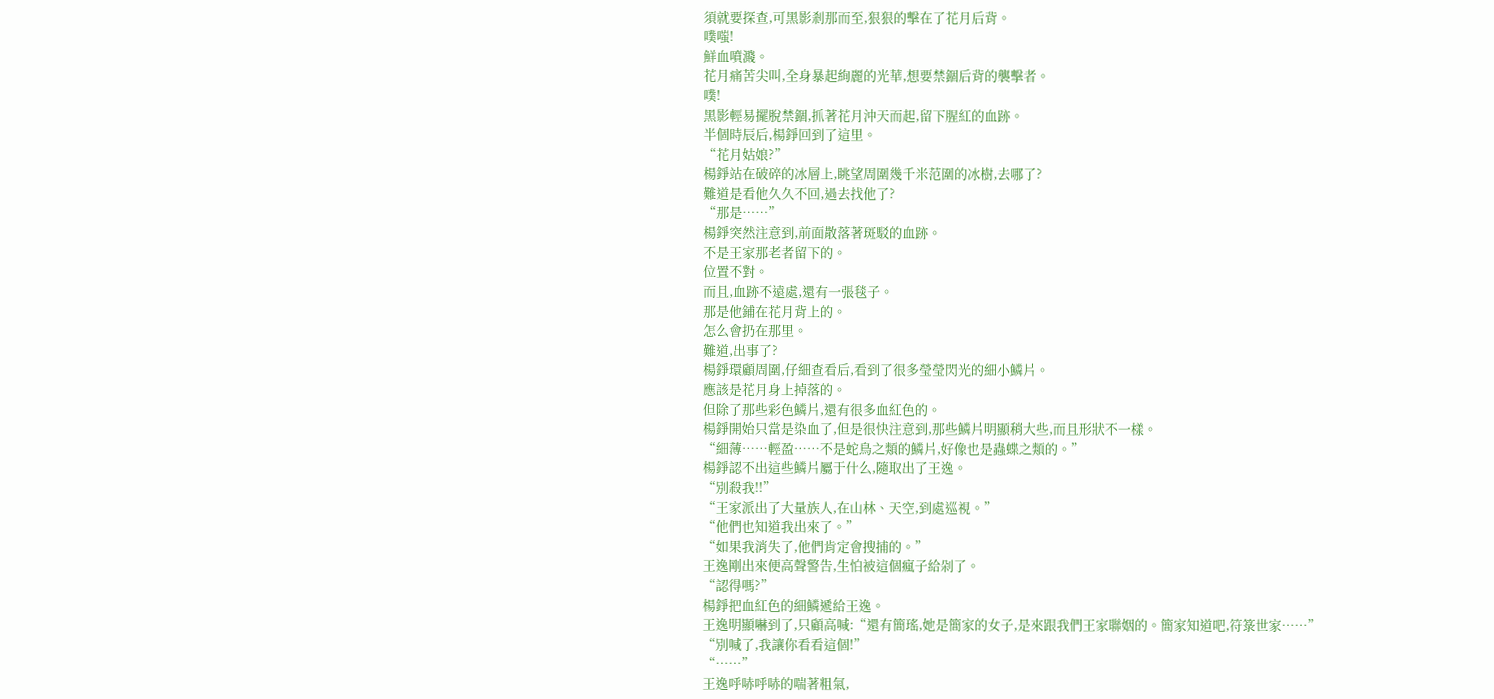須就要探查,可黑影剎那而至,狠狠的擊在了花月后背。
噗嗤!
鮮血噴濺。
花月痛苦尖叫,全身暴起絢麗的光華,想要禁錮后背的襲擊者。
噗!
黑影輕易擺脫禁錮,抓著花月沖天而起,留下腥紅的血跡。
半個時辰后,楊錚回到了這里。
“花月姑娘?”
楊錚站在破碎的冰層上,眺望周圍幾千米范圍的冰樹,去哪了?
難道是看他久久不回,過去找他了?
“那是……”
楊錚突然注意到,前面散落著斑駁的血跡。
不是王家那老者留下的。
位置不對。
而且,血跡不遠處,還有一張毯子。
那是他鋪在花月背上的。
怎么會扔在那里。
難道,出事了?
楊錚環顧周圍,仔細查看后,看到了很多瑩瑩閃光的細小鱗片。
應該是花月身上掉落的。
但除了那些彩色鱗片,還有很多血紅色的。
楊錚開始只當是染血了,但是很快注意到,那些鱗片明顯稍大些,而且形狀不一樣。
“細薄……輕盈……不是蛇鳥之類的鱗片,好像也是蟲蝶之類的。”
楊錚認不出這些鱗片屬于什么,隨取出了王逸。
“別殺我!!”
“王家派出了大量族人,在山林、天空,到處巡視。”
“他們也知道我出來了。”
“如果我消失了,他們肯定會搜捕的。”
王逸剛出來便高聲警告,生怕被這個瘋子給剁了。
“認得嗎?”
楊錚把血紅色的細鱗遞給王逸。
王逸明顯嚇到了,只顧高喊:“還有簡瑤,她是簡家的女子,是來跟我們王家聯姻的。簡家知道吧,符箓世家……”
“別喊了,我讓你看看這個!”
“……”
王逸呼哧呼哧的喘著粗氣,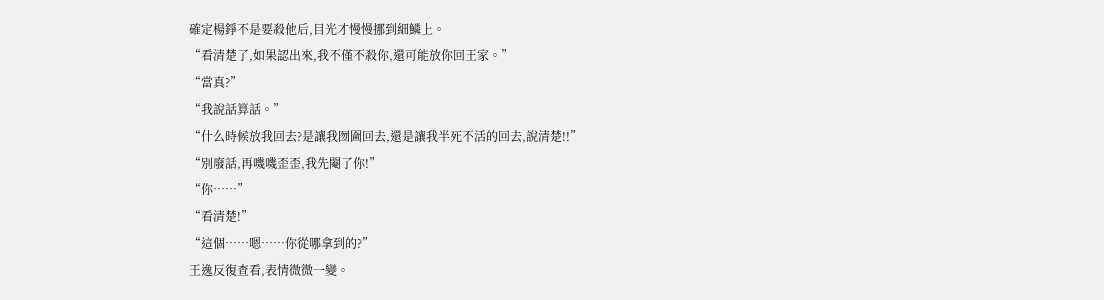確定楊錚不是要殺他后,目光才慢慢挪到細鱗上。
“看清楚了,如果認出來,我不僅不殺你,還可能放你回王家。”
“當真?”
“我說話算話。”
“什么時候放我回去?是讓我囫圇回去,還是讓我半死不活的回去,說清楚!!”
“別廢話,再嘰嘰歪歪,我先閹了你!”
“你……”
“看清楚!”
“這個……嗯……你從哪拿到的?”
王逸反復查看,表情微微一變。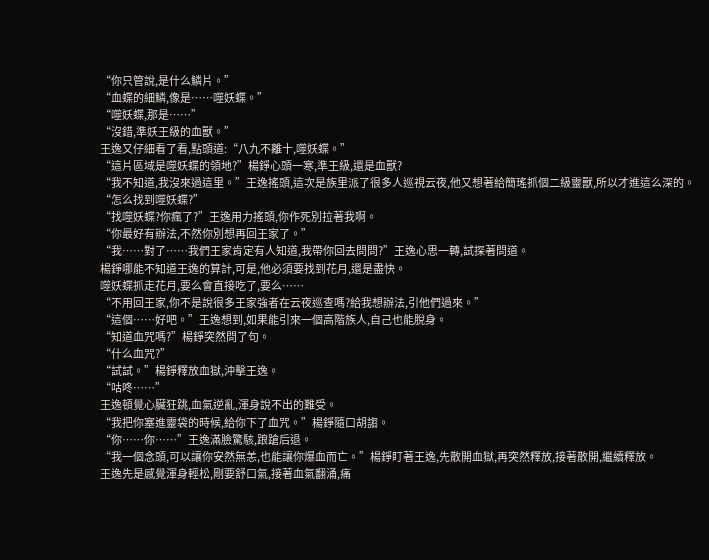“你只管說,是什么鱗片。”
“血蝶的細鱗,像是……噬妖蝶。”
“噬妖蝶,那是……”
“沒錯,準妖王級的血獸。”
王逸又仔細看了看,點頭道:“八九不離十,噬妖蝶。”
“這片區域是噬妖蝶的領地?”楊錚心頭一寒,準王級,還是血獸?
“我不知道,我沒來過這里。”王逸搖頭,這次是族里派了很多人巡視云夜,他又想著給簡瑤抓個二級靈獸,所以才進這么深的。
“怎么找到噬妖蝶?”
“找噬妖蝶?你瘋了?”王逸用力搖頭,你作死別拉著我啊。
“你最好有辦法,不然你別想再回王家了。”
“我……對了……我們王家肯定有人知道,我帶你回去問問?”王逸心思一轉,試探著問道。
楊錚哪能不知道王逸的算計,可是,他必須要找到花月,還是盡快。
噬妖蝶抓走花月,要么會直接吃了,要么……
“不用回王家,你不是說很多王家強者在云夜巡查嗎?給我想辦法,引他們過來。”
“這個……好吧。”王逸想到,如果能引來一個高階族人,自己也能脫身。
“知道血咒嗎?”楊錚突然問了句。
“什么血咒?”
“試試。”楊錚釋放血獄,沖擊王逸。
“咕咚……”
王逸頓覺心臟狂跳,血氣逆亂,渾身說不出的難受。
“我把你塞進靈袋的時候,給你下了血咒。”楊錚隨口胡謅。
“你……你……”王逸滿臉驚駭,踉蹌后退。
“我一個念頭,可以讓你安然無恙,也能讓你爆血而亡。”楊錚盯著王逸,先散開血獄,再突然釋放,接著散開,繼續釋放。
王逸先是感覺渾身輕松,剛要舒口氣,接著血氣翻涌,痛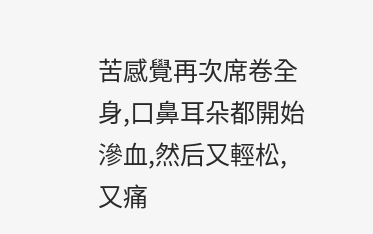苦感覺再次席卷全身,口鼻耳朵都開始滲血,然后又輕松,又痛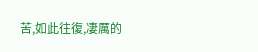苦,如此往復,凄厲的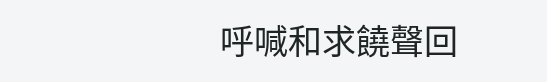呼喊和求饒聲回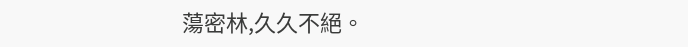蕩密林,久久不絕。